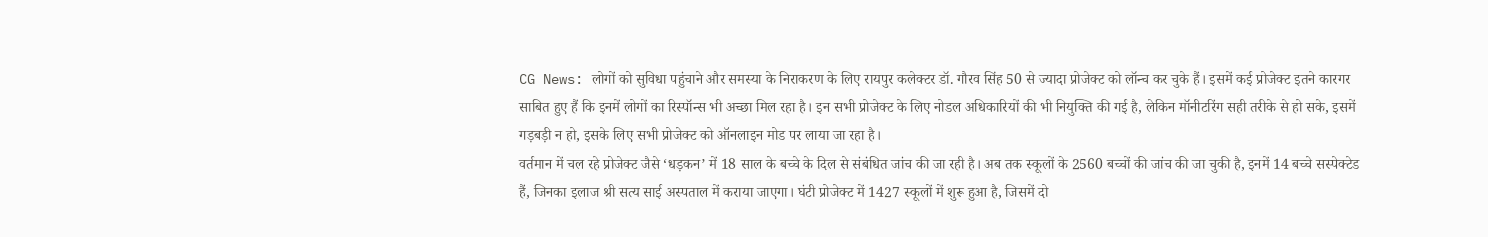CG News: लोगों को सुविधा पहुंचाने और समस्या के निराकरण के लिए रायपुर कलेक्टर डॉ. गौरव सिंह 50 से ज्यादा प्रोजेक्ट को लॉन्च कर चुके हैं। इसमें कई प्रोजेक्ट इतने कारगर साबित हुए हैं कि इनमें लोगों का रिस्पॉन्स भी अच्छा मिल रहा है। इन सभी प्रोजेक्ट के लिए नोडल अधिकारियों की भी नियुक्ति की गई है, लेकिन मॉनीटरिंग सही तरीके से हो सके, इसमें गड़बड़ी न हो, इसके लिए सभी प्रोजेक्ट को ऑनलाइन मोड पर लाया जा रहा है।
वर्तमान में चल रहे प्रोजेक्ट जैसे ‘धड़कन’ में 18 साल के बच्चे के दिल से संबंधित जांच की जा रही है। अब तक स्कूलों के 2560 बच्चों की जांच की जा चुकी है, इनमें 14 बच्चे सस्पेक्टेड हैं, जिनका इलाज श्री सत्य साई अस्पताल में कराया जाएगा। घंटी प्रोजेक्ट में 1427 स्कूलों में शुरू हुआ है, जिसमें दो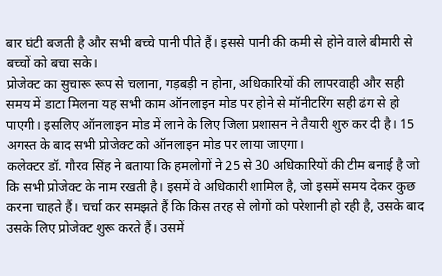बार घंटी बजती है और सभी बच्चे पानी पीते हैं। इससे पानी की कमी से होने वाले बीमारी से बच्चों को बचा सके।
प्रोजेक्ट का सुचारू रूप से चलाना, गड़बड़ी न होना, अधिकारियों की लापरवाही और सही समय में डाटा मिलना यह सभी काम ऑनलाइन मोड पर होने से मॉनीटरिंग सही ढंग से हो पाएगी। इसलिए ऑनलाइन मोड में लाने के लिए जिला प्रशासन ने तैयारी शुरु कर दी है। 15 अगस्त के बाद सभी प्रोजेक्ट को ऑनलाइन मोड पर लाया जाएगा।
कलेक्टर डॉ. गौरव सिंह ने बताया कि हमलोगों ने 25 से 30 अधिकारियों की टीम बनाई है जो कि सभी प्रोजेक्ट के नाम रखती है। इसमें वे अधिकारी शामिल है, जो इसमें समय देकर कुछ करना चाहते हैं। चर्चा कर समझते हैं कि किस तरह से लोगों को परेशानी हो रही है, उसके बाद उसके लिए प्रोजेक्ट शुरू करते हैं। उसमें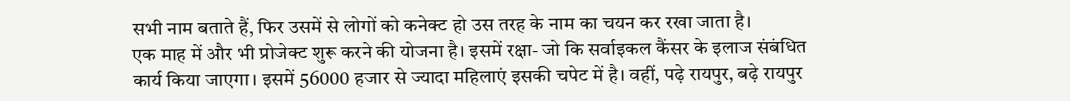सभी नाम बताते हैं, फिर उसमें से लोगों को कनेक्ट हो उस तरह के नाम का चयन कर रखा जाता है।
एक माह में और भी प्रोजेक्ट शुरू करने की योजना है। इसमें रक्षा- जो कि सर्वाइकल कैंसर के इलाज संबंधित कार्य किया जाएगा। इसमें 56000 हजार से ज्यादा महिलाएं इसकी चपेट में है। वहीं, पढ़े रायपुर, बढ़े रायपुर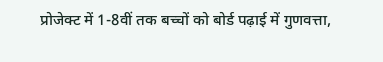प्रोजेक्ट में 1-8वीं तक बच्चों को बोर्ड पढ़ाई में गुणवत्ता,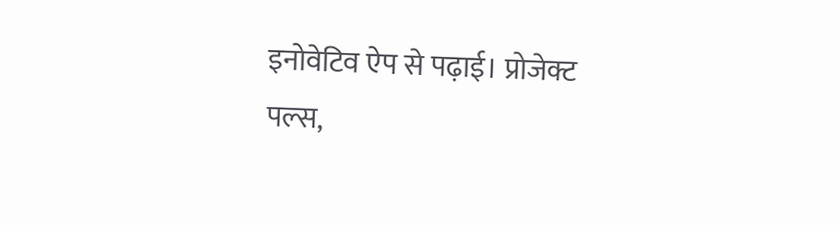इनोवेटिव ऐप से पढ़ाई। प्रोजेक्ट पल्स,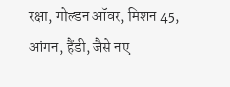रक्षा, गोल्डन ऑवर, मिशन 45, आंगन, हैंडी, जैसे नए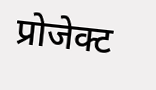प्रोजेक्ट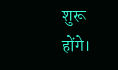शुरू होंगे।